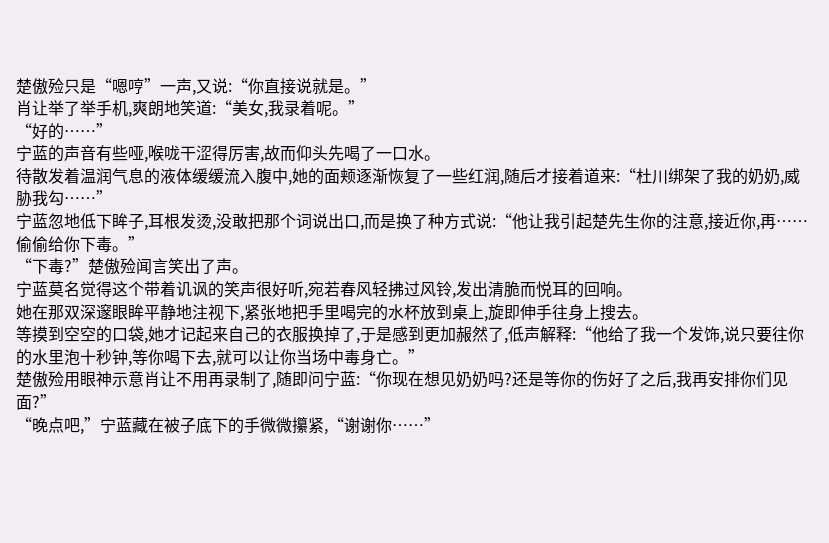楚傲殓只是“嗯哼”一声,又说:“你直接说就是。”
肖让举了举手机,爽朗地笑道:“美女,我录着呢。”
“好的……”
宁蓝的声音有些哑,喉咙干涩得厉害,故而仰头先喝了一口水。
待散发着温润气息的液体缓缓流入腹中,她的面颊逐渐恢复了一些红润,随后才接着道来:“杜川绑架了我的奶奶,威胁我勾……”
宁蓝忽地低下眸子,耳根发烫,没敢把那个词说出口,而是换了种方式说:“他让我引起楚先生你的注意,接近你,再……偷偷给你下毒。”
“下毒?”楚傲殓闻言笑出了声。
宁蓝莫名觉得这个带着讥讽的笑声很好听,宛若春风轻拂过风铃,发出清脆而悦耳的回响。
她在那双深邃眼眸平静地注视下,紧张地把手里喝完的水杯放到桌上,旋即伸手往身上搜去。
等摸到空空的口袋,她才记起来自己的衣服换掉了,于是感到更加赧然了,低声解释:“他给了我一个发饰,说只要往你的水里泡十秒钟,等你喝下去,就可以让你当场中毒身亡。”
楚傲殓用眼神示意肖让不用再录制了,随即问宁蓝:“你现在想见奶奶吗?还是等你的伤好了之后,我再安排你们见面?”
“晚点吧,”宁蓝藏在被子底下的手微微攥紧,“谢谢你……”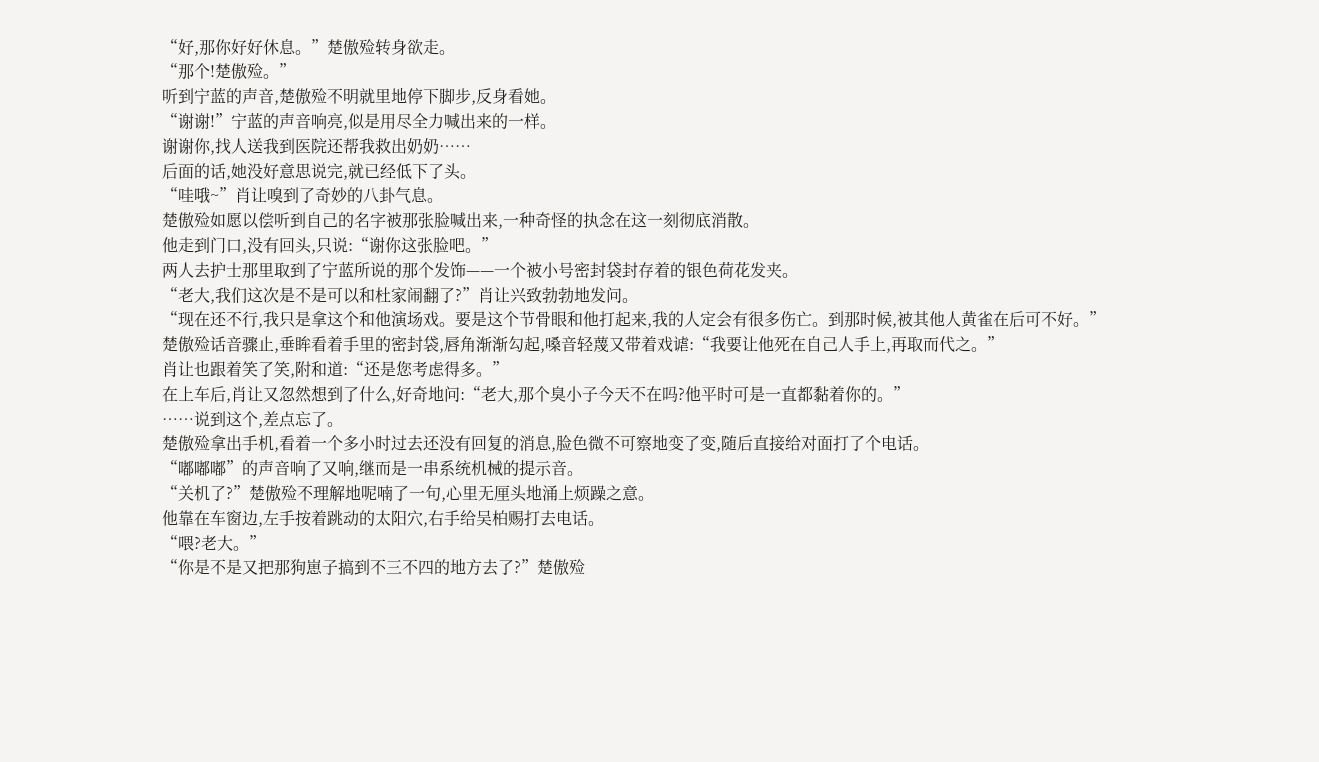“好,那你好好休息。”楚傲殓转身欲走。
“那个!楚傲殓。”
听到宁蓝的声音,楚傲殓不明就里地停下脚步,反身看她。
“谢谢!”宁蓝的声音响亮,似是用尽全力喊出来的一样。
谢谢你,找人送我到医院还帮我救出奶奶……
后面的话,她没好意思说完,就已经低下了头。
“哇哦~”肖让嗅到了奇妙的八卦气息。
楚傲殓如愿以偿听到自己的名字被那张脸喊出来,一种奇怪的执念在这一刻彻底消散。
他走到门口,没有回头,只说:“谢你这张脸吧。”
两人去护士那里取到了宁蓝所说的那个发饰——一个被小号密封袋封存着的银色荷花发夹。
“老大,我们这次是不是可以和杜家闹翻了?”肖让兴致勃勃地发问。
“现在还不行,我只是拿这个和他演场戏。要是这个节骨眼和他打起来,我的人定会有很多伤亡。到那时候,被其他人黄雀在后可不好。”
楚傲殓话音骤止,垂眸看着手里的密封袋,唇角渐渐勾起,嗓音轻蔑又带着戏谑:“我要让他死在自己人手上,再取而代之。”
肖让也跟着笑了笑,附和道:“还是您考虑得多。”
在上车后,肖让又忽然想到了什么,好奇地问:“老大,那个臭小子今天不在吗?他平时可是一直都黏着你的。”
……说到这个,差点忘了。
楚傲殓拿出手机,看着一个多小时过去还没有回复的消息,脸色微不可察地变了变,随后直接给对面打了个电话。
“嘟嘟嘟”的声音响了又响,继而是一串系统机械的提示音。
“关机了?”楚傲殓不理解地呢喃了一句,心里无厘头地涌上烦躁之意。
他靠在车窗边,左手按着跳动的太阳穴,右手给吴柏赐打去电话。
“喂?老大。”
“你是不是又把那狗崽子搞到不三不四的地方去了?”楚傲殓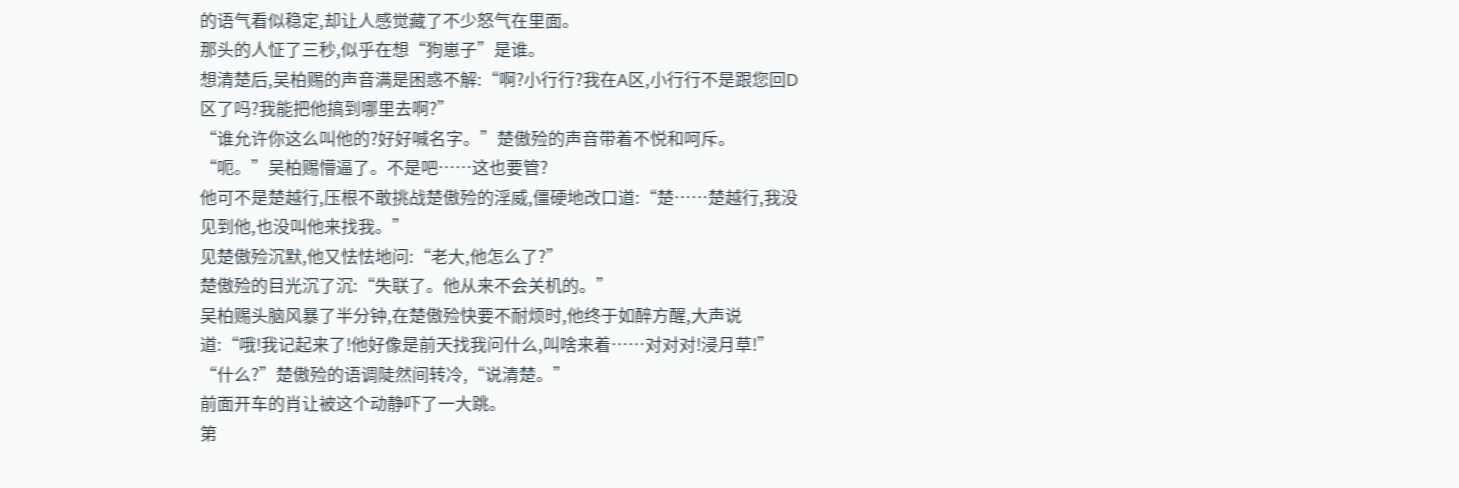的语气看似稳定,却让人感觉藏了不少怒气在里面。
那头的人怔了三秒,似乎在想“狗崽子”是谁。
想清楚后,吴柏赐的声音满是困惑不解:“啊?小行行?我在A区,小行行不是跟您回D区了吗?我能把他搞到哪里去啊?”
“谁允许你这么叫他的?好好喊名字。”楚傲殓的声音带着不悦和呵斥。
“呃。”吴柏赐懵逼了。不是吧……这也要管?
他可不是楚越行,压根不敢挑战楚傲殓的淫威,僵硬地改口道:“楚……楚越行,我没见到他,也没叫他来找我。”
见楚傲殓沉默,他又怯怯地问:“老大,他怎么了?”
楚傲殓的目光沉了沉:“失联了。他从来不会关机的。”
吴柏赐头脑风暴了半分钟,在楚傲殓快要不耐烦时,他终于如醉方醒,大声说道:“哦!我记起来了!他好像是前天找我问什么,叫啥来着……对对对!浸月草!”
“什么?”楚傲殓的语调陡然间转冷,“说清楚。”
前面开车的肖让被这个动静吓了一大跳。
第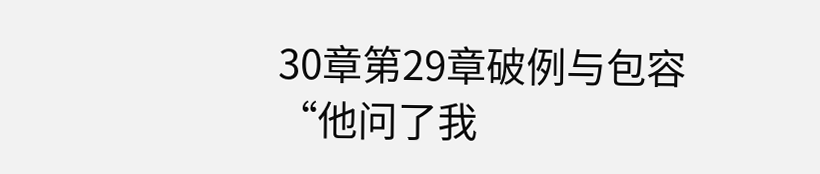30章第29章破例与包容
“他问了我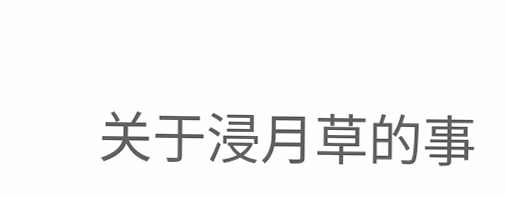关于浸月草的事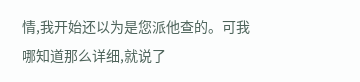情,我开始还以为是您派他查的。可我哪知道那么详细,就说了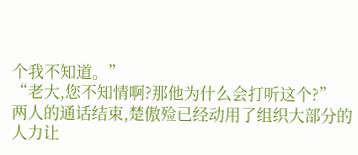个我不知道。”
“老大,您不知情啊?那他为什么会打听这个?”
两人的通话结束,楚傲殓已经动用了组织大部分的人力让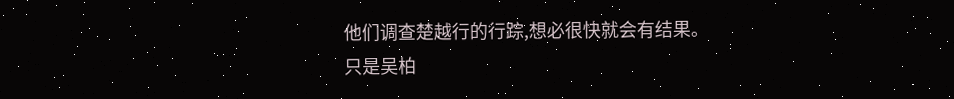他们调查楚越行的行踪,想必很快就会有结果。
只是吴柏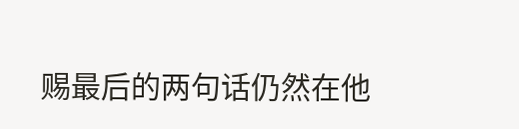赐最后的两句话仍然在他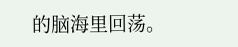的脑海里回荡。